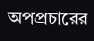অপপ্রচারের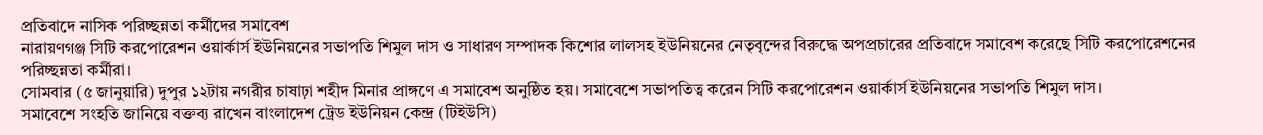প্রতিবাদে নাসিক পরিচ্ছন্নতা কর্মীদের সমাবেশ
নারায়ণগঞ্জ সিটি করপোরেশন ওয়ার্কার্স ইউনিয়নের সভাপতি শিমুল দাস ও সাধারণ সম্পাদক কিশোর লালসহ ইউনিয়নের নেতৃবৃন্দের বিরুদ্ধে অপপ্রচারের প্রতিবাদে সমাবেশ করেছে সিটি করপোরেশনের পরিচ্ছন্নতা কর্মীরা।
সোমবার (৫ জানুয়ারি) দুপুর ১২টায় নগরীর চাষাঢ়া শহীদ মিনার প্রাঙ্গণে এ সমাবেশ অনুষ্ঠিত হয়। সমাবেশে সভাপতিত্ব করেন সিটি করপোরেশন ওয়ার্কার্স ইউনিয়নের সভাপতি শিমুল দাস।
সমাবেশে সংহতি জানিয়ে বক্তব্য রাখেন বাংলাদেশ ট্রেড ইউনিয়ন কেন্দ্র (টিইউসি)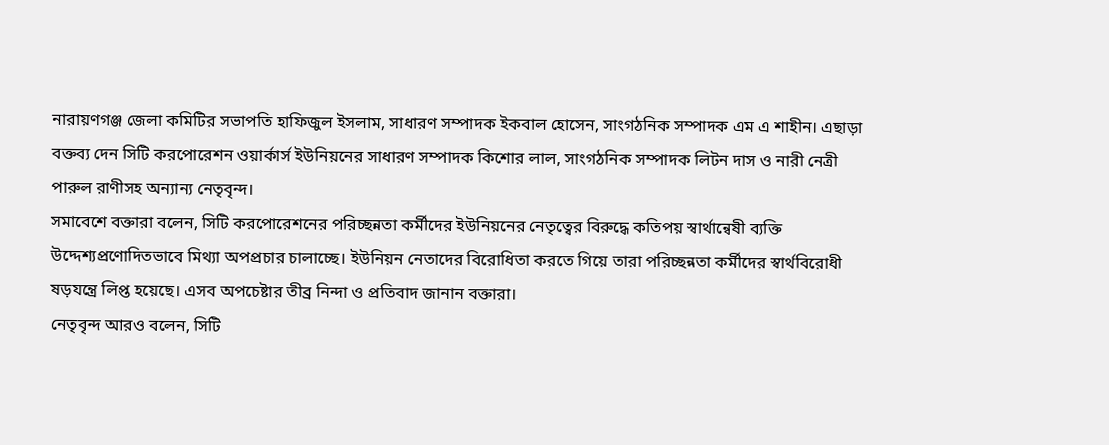নারায়ণগঞ্জ জেলা কমিটির সভাপতি হাফিজুল ইসলাম, সাধারণ সম্পাদক ইকবাল হোসেন, সাংগঠনিক সম্পাদক এম এ শাহীন। এছাড়া বক্তব্য দেন সিটি করপোরেশন ওয়ার্কার্স ইউনিয়নের সাধারণ সম্পাদক কিশোর লাল, সাংগঠনিক সম্পাদক লিটন দাস ও নারী নেত্রী পারুল রাণীসহ অন্যান্য নেতৃবৃন্দ।
সমাবেশে বক্তারা বলেন, সিটি করপোরেশনের পরিচ্ছন্নতা কর্মীদের ইউনিয়নের নেতৃত্বের বিরুদ্ধে কতিপয় স্বার্থান্বেষী ব্যক্তি উদ্দেশ্যপ্রণোদিতভাবে মিথ্যা অপপ্রচার চালাচ্ছে। ইউনিয়ন নেতাদের বিরোধিতা করতে গিয়ে তারা পরিচ্ছন্নতা কর্মীদের স্বার্থবিরোধী ষড়যন্ত্রে লিপ্ত হয়েছে। এসব অপচেষ্টার তীব্র নিন্দা ও প্রতিবাদ জানান বক্তারা।
নেতৃবৃন্দ আরও বলেন, সিটি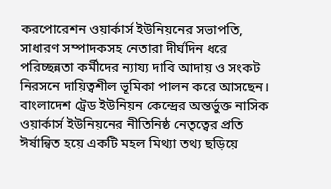করপোরেশন ওয়ার্কার্স ইউনিয়নের সভাপতি, সাধারণ সম্পাদকসহ নেতারা দীর্ঘদিন ধরে পরিচ্ছন্নতা কর্মীদের ন্যায্য দাবি আদায় ও সংকট নিরসনে দায়িত্বশীল ভূমিকা পালন করে আসছেন। বাংলাদেশ ট্রেড ইউনিয়ন কেন্দ্রের অন্তর্ভুক্ত নাসিক ওয়ার্কার্স ইউনিয়নের নীতিনিষ্ঠ নেতৃত্বের প্রতি ঈর্ষান্বিত হয়ে একটি মহল মিথ্যা তথ্য ছড়িয়ে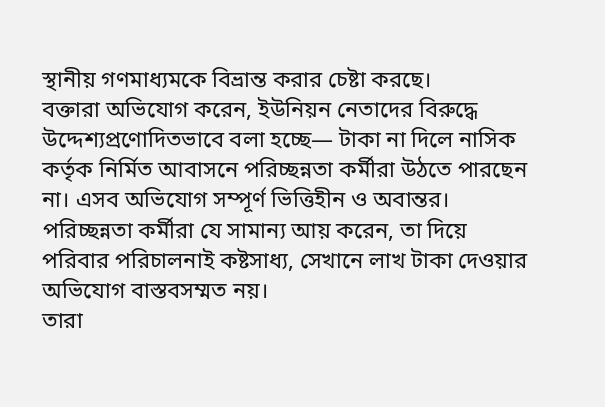স্থানীয় গণমাধ্যমকে বিভ্রান্ত করার চেষ্টা করছে।
বক্তারা অভিযোগ করেন, ইউনিয়ন নেতাদের বিরুদ্ধে উদ্দেশ্যপ্রণোদিতভাবে বলা হচ্ছে— টাকা না দিলে নাসিক কর্তৃক নির্মিত আবাসনে পরিচ্ছন্নতা কর্মীরা উঠতে পারছেন না। এসব অভিযোগ সম্পূর্ণ ভিত্তিহীন ও অবান্তর। পরিচ্ছন্নতা কর্মীরা যে সামান্য আয় করেন, তা দিয়ে পরিবার পরিচালনাই কষ্টসাধ্য, সেখানে লাখ টাকা দেওয়ার অভিযোগ বাস্তবসম্মত নয়।
তারা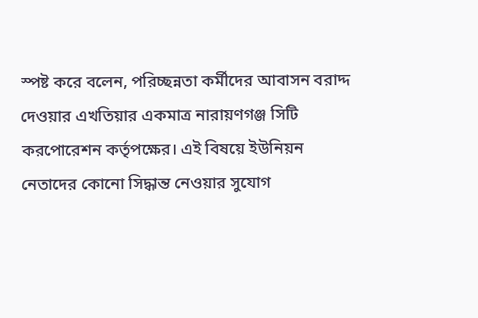স্পষ্ট করে বলেন, পরিচ্ছন্নতা কর্মীদের আবাসন বরাদ্দ দেওয়ার এখতিয়ার একমাত্র নারায়ণগঞ্জ সিটি করপোরেশন কর্তৃপক্ষের। এই বিষয়ে ইউনিয়ন নেতাদের কোনো সিদ্ধান্ত নেওয়ার সুযোগ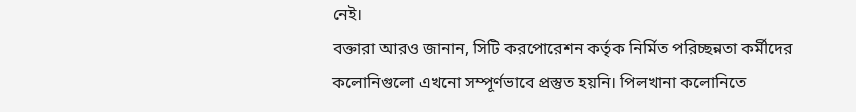নেই।
বক্তারা আরও জানান, সিটি করপোরেশন কর্তৃক নির্মিত পরিচ্ছন্নতা কর্মীদের কলোনিগুলো এখনো সম্পূর্ণভাবে প্রস্তুত হয়নি। পিলখানা কলোনিতে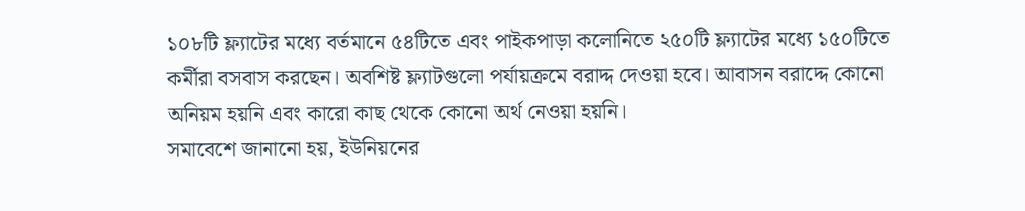১০৮টি ফ্ল্যাটের মধ্যে বর্তমানে ৫৪টিতে এবং পাইকপাড়া কলোনিতে ২৫০টি ফ্ল্যাটের মধ্যে ১৫০টিতে কর্মীরা বসবাস করছেন। অবশিষ্ট ফ্ল্যাটগুলো পর্যায়ক্রমে বরাদ্দ দেওয়া হবে। আবাসন বরাদ্দে কোনো অনিয়ম হয়নি এবং কারো কাছ থেকে কোনো অর্থ নেওয়া হয়নি।
সমাবেশে জানানো হয়, ইউনিয়নের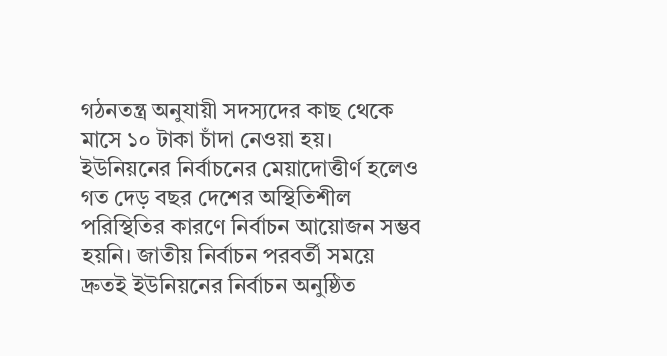গঠনতন্ত্র অনুযায়ী সদস্যদের কাছ থেকে মাসে ১০ টাকা চাঁদা নেওয়া হয়। ইউনিয়নের নির্বাচনের মেয়াদোত্তীর্ণ হলেও গত দেড় বছর দেশের অস্থিতিশীল পরিস্থিতির কারণে নির্বাচন আয়োজন সম্ভব হয়নি। জাতীয় নির্বাচন পরবর্তী সময়ে দ্রুতই ইউনিয়নের নির্বাচন অনুষ্ঠিত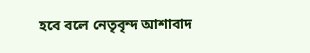হবে বলে নেতৃবৃন্দ আশাবাদ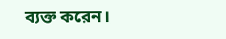ব্যক্ত করেন।